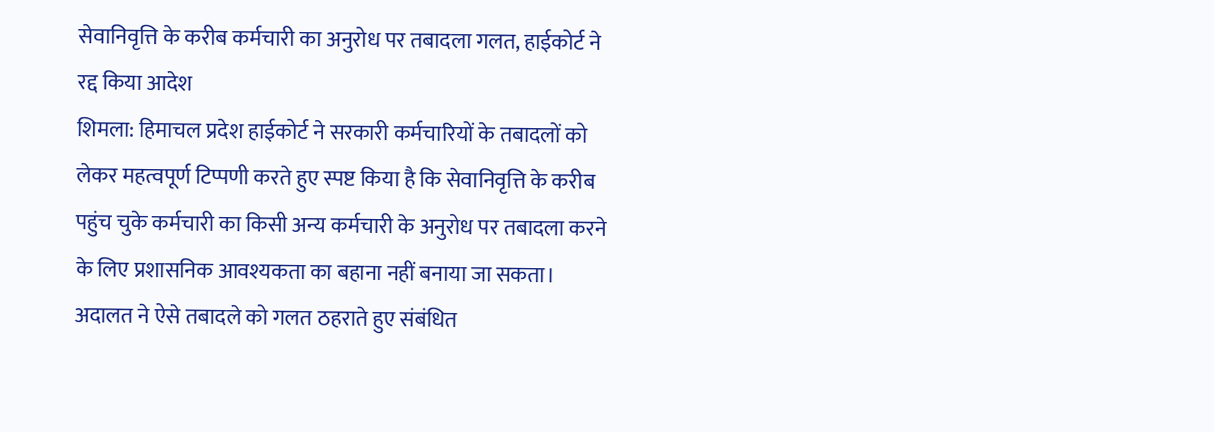सेवानिवृत्ति के करीब कर्मचारी का अनुरोध पर तबादला गलत, हाईकोर्ट ने रद्द किया आदेश
शिमला: हिमाचल प्रदेश हाईकोर्ट ने सरकारी कर्मचारियों के तबादलों को लेकर महत्वपूर्ण टिप्पणी करते हुए स्पष्ट किया है कि सेवानिवृत्ति के करीब पहुंच चुके कर्मचारी का किसी अन्य कर्मचारी के अनुरोध पर तबादला करने के लिए प्रशासनिक आवश्यकता का बहाना नहीं बनाया जा सकता। अदालत ने ऐसे तबादले को गलत ठहराते हुए संबंधित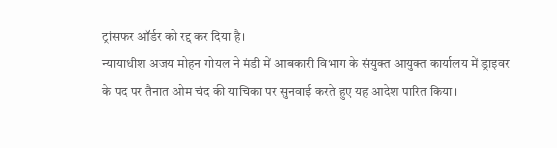ट्रांसफर ऑर्डर को रद्द कर दिया है।
न्यायाधीश अजय मोहन गोयल ने मंडी में आबकारी विभाग के संयुक्त आयुक्त कार्यालय में ड्राइवर के पद पर तैनात ओम चंद की याचिका पर सुनवाई करते हुए यह आदेश पारित किया।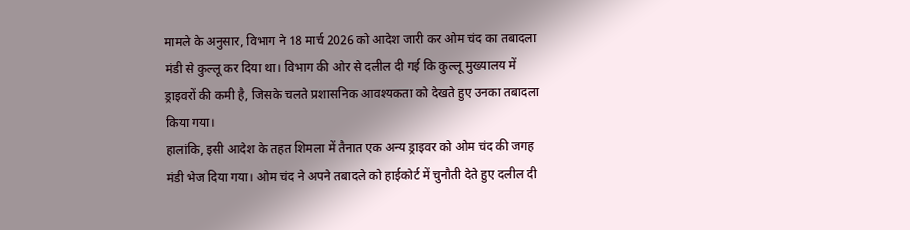मामले के अनुसार, विभाग ने 18 मार्च 2026 को आदेश जारी कर ओम चंद का तबादला मंडी से कुल्लू कर दिया था। विभाग की ओर से दलील दी गई कि कुल्लू मुख्यालय में ड्राइवरों की कमी है, जिसके चलते प्रशासनिक आवश्यकता को देखते हुए उनका तबादला किया गया।
हालांकि, इसी आदेश के तहत शिमला में तैनात एक अन्य ड्राइवर को ओम चंद की जगह मंडी भेज दिया गया। ओम चंद ने अपने तबादले को हाईकोर्ट में चुनौती देते हुए दलील दी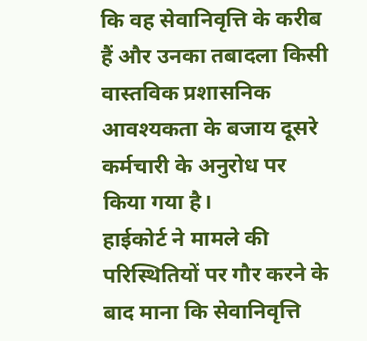कि वह सेवानिवृत्ति के करीब हैं और उनका तबादला किसी वास्तविक प्रशासनिक आवश्यकता के बजाय दूसरे कर्मचारी के अनुरोध पर किया गया है।
हाईकोर्ट ने मामले की परिस्थितियों पर गौर करने के बाद माना कि सेवानिवृत्ति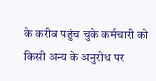के करीब पहुंच चुके कर्मचारी को किसी अन्य के अनुरोध पर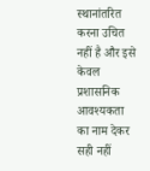स्थानांतरित करना उचित नहीं है और इसे केवल प्रशासनिक आवश्यकता का नाम देकर सही नहीं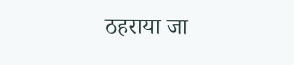ठहराया जा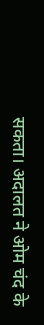सकता। अदालत ने ओम चंद के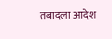तबादला आदेश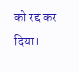को रद्द कर दिया।